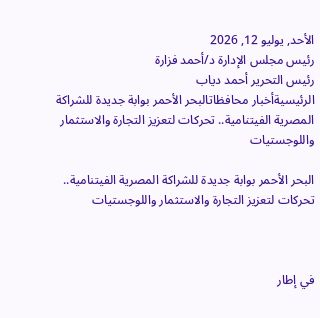الأحد, يوليو 12, 2026
رئيس مجلس الإدارة د/أحمد فزارة
رئيس التحرير أحمد دياب
الرئيسيةأخبار محافظاتالبحر الأحمر بوابة جديدة للشراكة المصرية الفيتنامية.. تحركات لتعزيز التجارة والاستثمار واللوجستيات

البحر الأحمر بوابة جديدة للشراكة المصرية الفيتنامية.. تحركات لتعزيز التجارة والاستثمار واللوجستيات



في إطار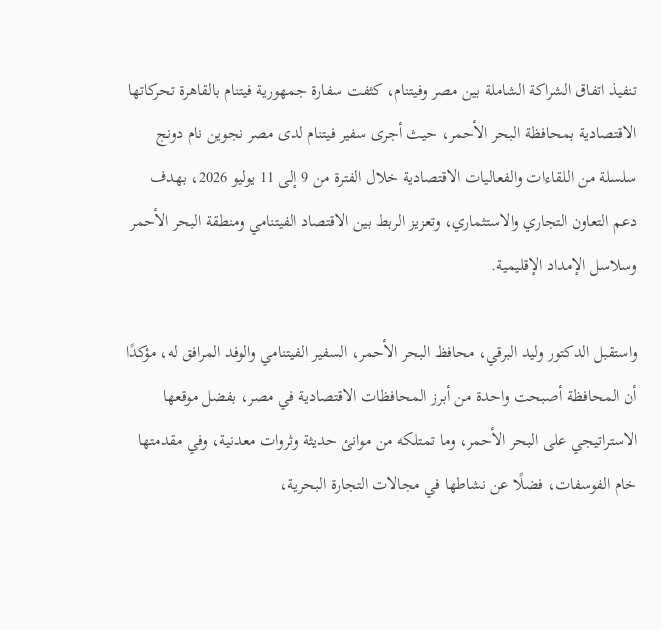تنفيذ اتفاق الشراكة الشاملة بين مصر وفيتنام، كثفت سفارة جمهورية فيتنام بالقاهرة تحركاتها الاقتصادية بمحافظة البحر الأحمر، حيث أجرى سفير فيتنام لدى مصر نجوين نام دونج سلسلة من اللقاءات والفعاليات الاقتصادية خلال الفترة من 9 إلى 11 يوليو 2026، بهدف دعم التعاون التجاري والاستثماري، وتعزيز الربط بين الاقتصاد الفيتنامي ومنطقة البحر الأحمر وسلاسل الإمداد الإقليمية.

واستقبل الدكتور وليد البرقي، محافظ البحر الأحمر، السفير الفيتنامي والوفد المرافق له، مؤكدًا أن المحافظة أصبحت واحدة من أبرز المحافظات الاقتصادية في مصر، بفضل موقعها الاستراتيجي على البحر الأحمر، وما تمتلكه من موانئ حديثة وثروات معدنية، وفي مقدمتها خام الفوسفات، فضلًا عن نشاطها في مجالات التجارة البحرية،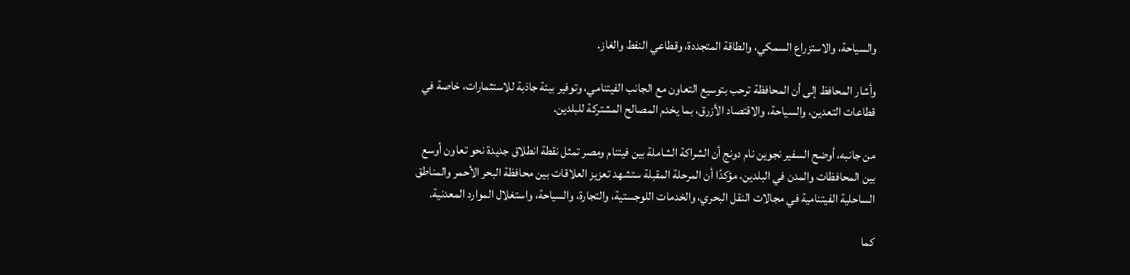والسياحة، والاستزراع السمكي، والطاقة المتجددة، وقطاعي النفط والغاز.

وأشار المحافظ إلى أن المحافظة ترحب بتوسيع التعاون مع الجانب الفيتنامي، وتوفير بيئة جاذبة للاستثمارات، خاصة في قطاعات التعدين، والسياحة، والاقتصاد الأزرق، بما يخدم المصالح المشتركة للبلدين.

من جانبه، أوضح السفير نجوين نام دونج أن الشراكة الشاملة بين فيتنام ومصر تمثل نقطة انطلاق جديدة نحو تعاون أوسع بين المحافظات والمدن في البلدين، مؤكدًا أن المرحلة المقبلة ستشهد تعزيز العلاقات بين محافظة البحر الأحمر والمناطق الساحلية الفيتنامية في مجالات النقل البحري، والخدمات اللوجستية، والتجارة، والسياحة، واستغلال الموارد المعدنية.

كما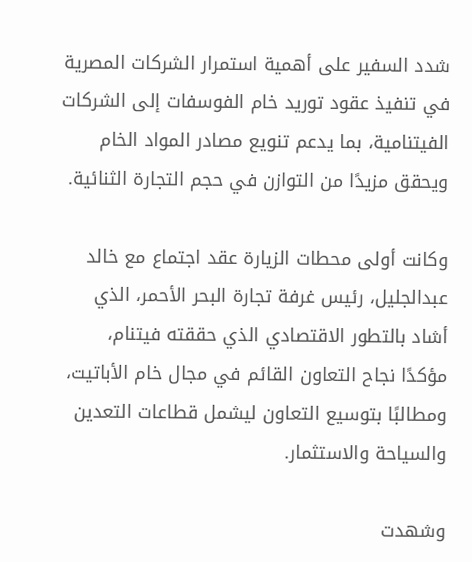شدد السفير على أهمية استمرار الشركات المصرية في تنفيذ عقود توريد خام الفوسفات إلى الشركات الفيتنامية، بما يدعم تنويع مصادر المواد الخام ويحقق مزيدًا من التوازن في حجم التجارة الثنائية.

وكانت أولى محطات الزيارة عقد اجتماع مع خالد عبدالجليل، رئيس غرفة تجارة البحر الأحمر، الذي أشاد بالتطور الاقتصادي الذي حققته فيتنام، مؤكدًا نجاح التعاون القائم في مجال خام الأباتيت، ومطالبًا بتوسيع التعاون ليشمل قطاعات التعدين والسياحة والاستثمار.

وشهدت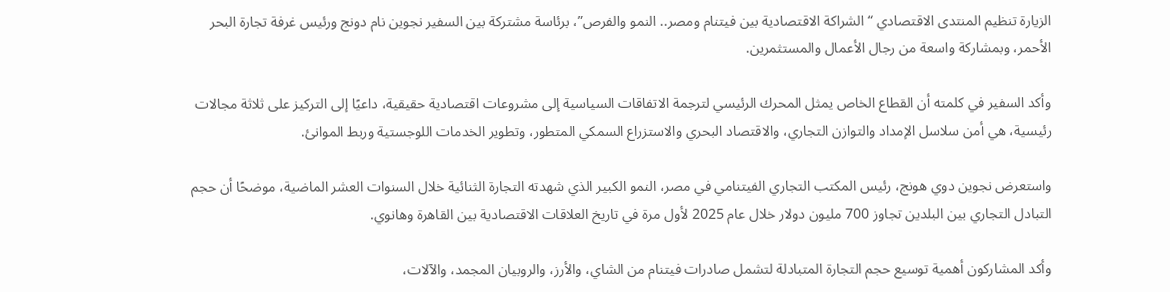الزيارة تنظيم المنتدى الاقتصادي “الشراكة الاقتصادية بين فيتنام ومصر.. النمو والفرص”، برئاسة مشتركة بين السفير نجوين نام دونج ورئيس غرفة تجارة البحر الأحمر، وبمشاركة واسعة من رجال الأعمال والمستثمرين.

وأكد السفير في كلمته أن القطاع الخاص يمثل المحرك الرئيسي لترجمة الاتفاقات السياسية إلى مشروعات اقتصادية حقيقية، داعيًا إلى التركيز على ثلاثة مجالات رئيسية، هي أمن سلاسل الإمداد والتوازن التجاري، والاقتصاد البحري والاستزراع السمكي المتطور، وتطوير الخدمات اللوجستية وربط الموانئ.

واستعرض نجوين دوي هونج، رئيس المكتب التجاري الفيتنامي في مصر، النمو الكبير الذي شهدته التجارة الثنائية خلال السنوات العشر الماضية، موضحًا أن حجم التبادل التجاري بين البلدين تجاوز 700 مليون دولار خلال عام 2025 لأول مرة في تاريخ العلاقات الاقتصادية بين القاهرة وهانوي.

وأكد المشاركون أهمية توسيع حجم التجارة المتبادلة لتشمل صادرات فيتنام من الشاي، والأرز، والروبيان المجمد، والآلات،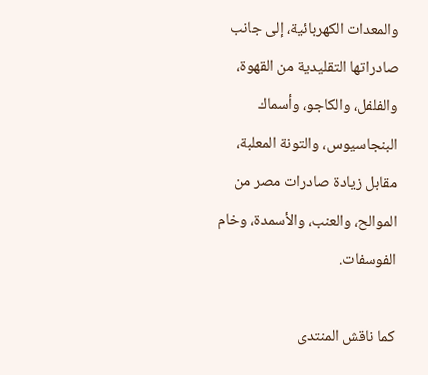والمعدات الكهربائية، إلى جانب صادراتها التقليدية من القهوة، والفلفل، والكاجو، وأسماك البنجاسيوس، والتونة المعلبة، مقابل زيادة صادرات مصر من الموالح، والعنب، والأسمدة، وخام الفوسفات.

كما ناقش المنتدى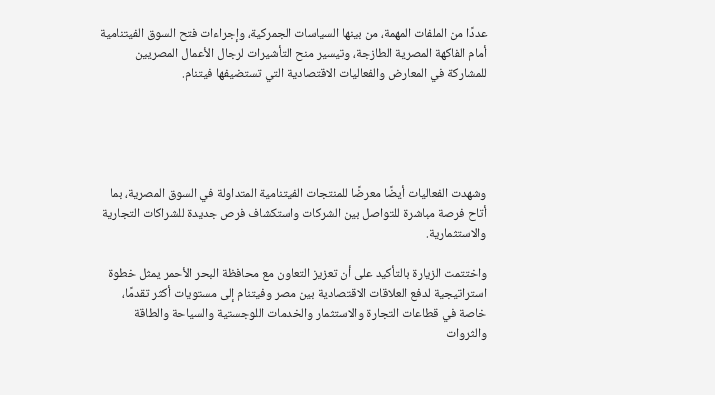عددًا من الملفات المهمة، من بينها السياسات الجمركية، وإجراءات فتح السوق الفيتنامية أمام الفاكهة المصرية الطازجة، وتيسير منح التأشيرات لرجال الأعمال المصريين للمشاركة في المعارض والفعاليات الاقتصادية التي تستضيفها فيتنام.





وشهدت الفعاليات أيضًا معرضًا للمنتجات الفيتنامية المتداولة في السوق المصرية، بما أتاح فرصة مباشرة للتواصل بين الشركات واستكشاف فرص جديدة للشراكات التجارية والاستثمارية.

واختتمت الزيارة بالتأكيد على أن تعزيز التعاون مع محافظة البحر الأحمر يمثل خطوة استراتيجية لدفع العلاقات الاقتصادية بين مصر وفيتنام إلى مستويات أكثر تقدمًا، خاصة في قطاعات التجارة والاستثمار والخدمات اللوجستية والسياحة والطاقة والثروات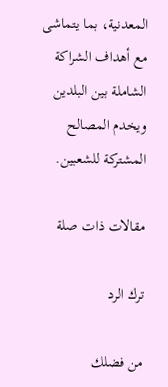المعدنية، بما يتماشى مع أهداف الشراكة الشاملة بين البلدين ويخدم المصالح المشتركة للشعبين.

مقالات ذات صلة

ترك الرد

من فضلك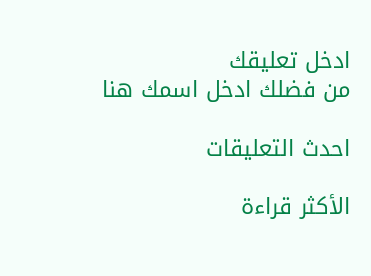ادخل تعليقك
من فضلك ادخل اسمك هنا

احدث التعليقات

الأكثر قراءة